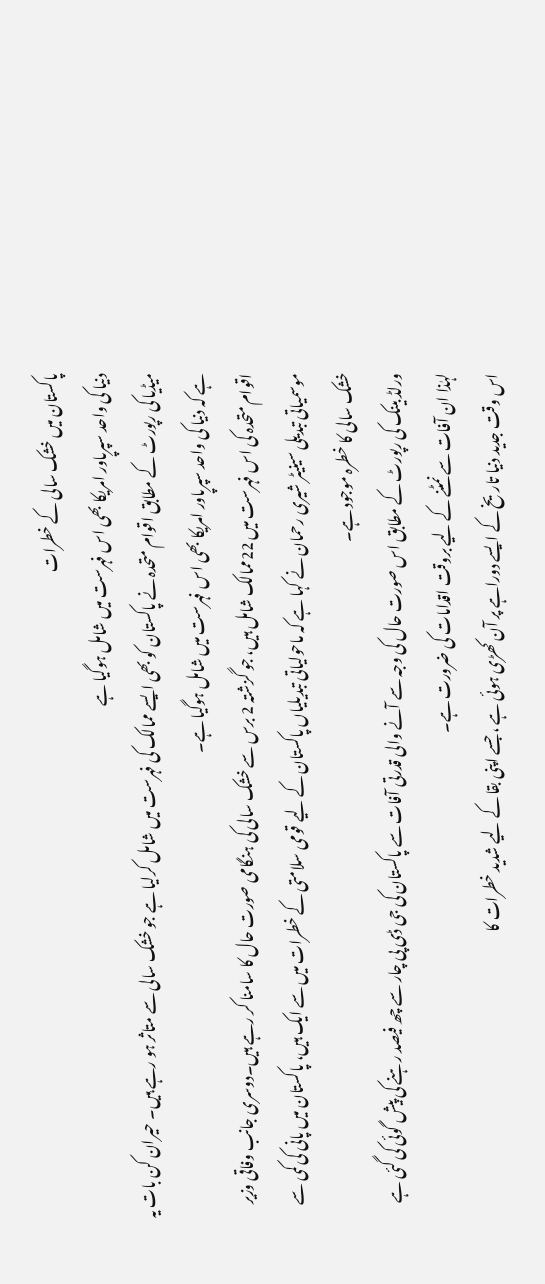پاکستان میں خشک سالی کے خطرات
دنیا کی واحد سپرپاور امریکا بھی اس فہرست میں شامل ہوگیا ہے
میڈیا کی رپورٹ کے مطابق اقوام متحدہ نے پاکستان کو بھی ایسے ممالک کی فہرست میں شامل کرلیا ہے جو خشک سالی سے متاثر ہو رہے ہیں۔ حیران کن بات یہ ہے کہ دنیا کی واحد سپرپاور امریکا بھی اس فہرست میں شامل ہوگیا ہے۔
اقوام متحدہ کی اس فہرست میں 22ممالک شامل ہیں، جو گزشتہ 2 برس سے خشک سالی کی ہنگامی صورت حال کا سامنا کر رہے ہیں۔دوسری جانب وفاقی وزیر موسمیاتی تبدیلی سینیٹر شیری رحمان نے کہا ہے کہ ماحولیاتی تبدیلیاں پاکستان کے لیے قومی سلامتی کے خطرات میں سے ایک ہیں، پاکستان میں پانی کی کمی سے خشک سالی کا خطرہ موجود ہے۔
ورلڈ بینک کی رپورٹ کے مطابق اس صورت حال کی وجہ سے آنے والی قدرتی آفات سے پاکستان کی جی ڈی پی چار سے چھ فیصد رہنے کی پیش گوئی کی گئی ہے لہٰذا ان آفات سے نمٹنے کے لیے بروقت اقدامات کی ضرورت ہے۔
اس وقت جدید دنیا تاریخ کے ایسے دوراہے پر آن کھڑی ہوئی ہے ، جسے اپنی بقا کے لیے شدید خطرات کا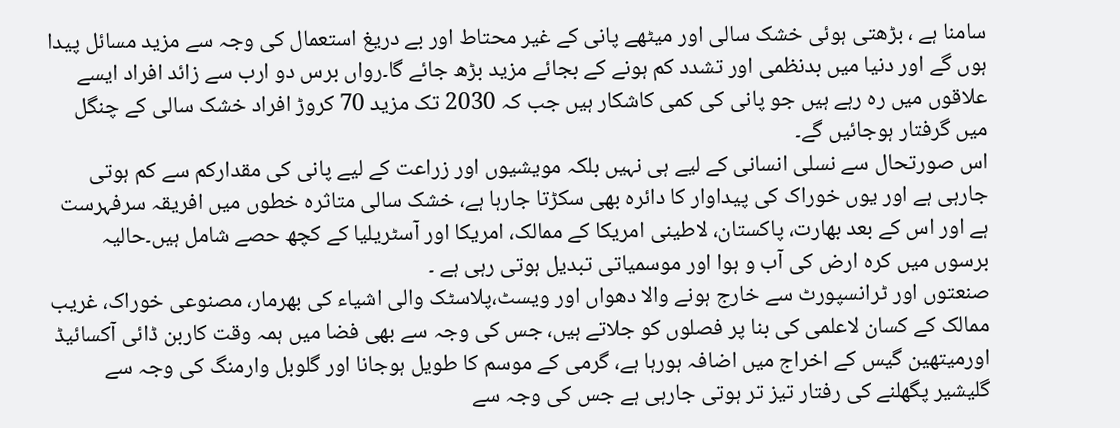سامنا ہے ، بڑھتی ہوئی خشک سالی اور میٹھے پانی کے غیر محتاط اور بے دریغ استعمال کی وجہ سے مزید مسائل پیدا ہوں گے اور دنیا میں بدنظمی اور تشدد کم ہونے کے بجائے مزید بڑھ جائے گا۔رواں برس دو ارب سے زائد افراد ایسے علاقوں میں رہ رہے ہیں جو پانی کی کمی کاشکار ہیں جب کہ 2030 تک مزید 70 کروڑ افراد خشک سالی کے چنگل میں گرفتار ہوجائیں گے۔
اس صورتحال سے نسلی انسانی کے لیے ہی نہیں بلکہ مویشیوں اور زراعت کے لیے پانی کی مقدارکم سے کم ہوتی جارہی ہے اور یوں خوراک کی پیداوار کا دائرہ بھی سکڑتا جارہا ہے، خشک سالی متاثرہ خطوں میں افریقہ سرفہرست ہے اور اس کے بعد بھارت، پاکستان، لاطینی امریکا کے ممالک، امریکا اور آسٹریلیا کے کچھ حصے شامل ہیں۔حالیہ برسوں میں کرہ ارض کی آب و ہوا اور موسمیاتی تبدیل ہوتی رہی ہے ۔
صنعتوں اور ٹرانسپورٹ سے خارج ہونے والا دھواں اور ویسٹ،پلاسٹک والی اشیاء کی بھرمار، مصنوعی خوراک، غریب ممالک کے کسان لاعلمی کی بنا پر فصلوں کو جلاتے ہیں، جس کی وجہ سے بھی فضا میں ہمہ وقت کاربن ڈائی آکسائیڈ اورمیتھین گیس کے اخراج میں اضافہ ہورہا ہے، گرمی کے موسم کا طویل ہوجانا اور گلوبل وارمنگ کی وجہ سے گلیشیر پگھلنے کی رفتار تیز تر ہوتی جارہی ہے جس کی وجہ سے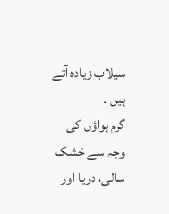سیلاب زیادہ آتے ہیں ۔
گرم ہواؤں کی وجہ سے خشک سالی، دریا اور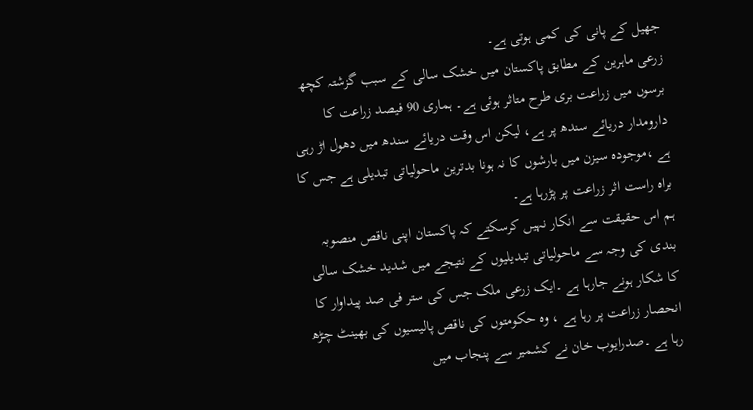جھیل کے پانی کی کمی ہوتی ہے۔
زرعی ماہرین کے مطابق پاکستان میں خشک سالی کے سبب گزشتہ کچھ برسوں میں زراعت بری طرح متاثر ہوئی ہے۔ ہماری 90 فیصد زراعت کا دارومدار دریائے سندھ پر ہے، لیکن اس وقت دریائے سندھ میں دھول اڑ رہی ہے ،موجودہ سیزن میں بارشوں کا نہ ہونا بدترین ماحولیاتی تبدیلی ہے جس کا براہ راست اثر زراعت پر پڑرہا ہے۔
ہم اس حقیقت سے انکار نہیں کرسکتے کہ پاکستان اپنی ناقص منصوبہ بندی کی وجہ سے ماحولیاتی تبدیلیوں کے نتیجے میں شدید خشک سالی کا شکار ہونے جارہا ہے ۔ایک زرعی ملک جس کی ستر فی صد پیداوار کا انحصار زراعت پر رہا ہے ، وہ حکومتوں کی ناقص پالیسیوں کی بھینٹ چڑھ رہا ہے ۔صدرایوب خان نے کشمیر سے پنجاب میں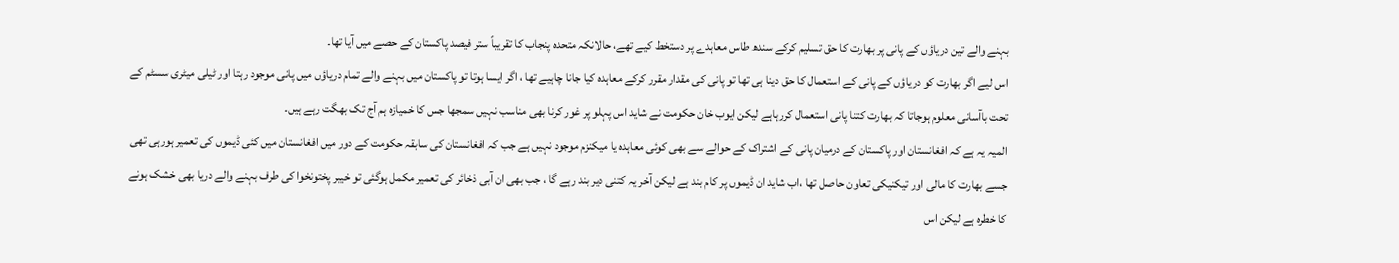بہنے والے تین دریاؤں کے پانی پر بھارت کا حق تسلیم کرکے سندھ طاس معاہدے پر دستخط کیے تھے، حالانکہ متحدہ پنجاب کا تقریباً ستر فیصد پاکستان کے حصے میں آیا تھا۔
اس لیے اگر بھارت کو دریاؤں کے پانی کے استعمال کا حق دینا ہی تھا تو پانی کی مقدار مقرر کرکے معاہدہ کیا جانا چاہیے تھا ، اگر ایسا ہوتا تو پاکستان میں بہنے والے تمام دریاؤں میں پانی موجود رہتا اور ٹیلی میٹری سسٹم کے تحت باآسانی معلوم ہوجاتا کہ بھارت کتنا پانی استعمال کررہاہے لیکن ایوب خان حکومت نے شاید اس پہلو پر غور کرنا بھی مناسب نہیں سمجھا جس کا خمیازہ ہم آج تک بھگت رہے ہیں۔
المیہ یہ ہے کہ افغانستان اور پاکستان کے درمیان پانی کے اشتراک کے حوالے سے بھی کوئی معاہدہ یا میکنزم موجود نہیں ہے جب کہ افغانستان کی سابقہ حکومت کے دور میں افغانستان میں کئی ڈیموں کی تعمیر ہورہی تھی جسے بھارت کا مالی اور تیکنیکی تعاون حاصل تھا ،اب شاید ان ڈیموں پر کام بند ہے لیکن آخر یہ کتنی دیر بند رہے گا ، جب بھی ان آبی ذخائر کی تعمیر مکمل ہوگئی تو خیبر پختونخوا کی طرف بہنے والے دریا بھی خشک ہونے کا خطرہ ہے لیکن اس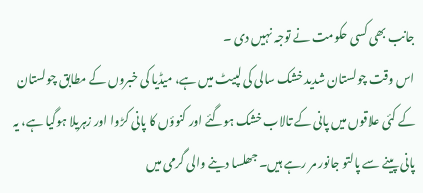جانب بھی کسی حکومت نے توجہ نہیں دی ۔
اس وقت چولستان شدید خشک سالی کی لپیٹ میں ہے، میڈیا کی خبروں کے مطابق چولستان کے کئی علاقوں میں پانی کے تالاب خشک ہوگئے اور کنوؤں کا پانی کڑوا اور زہریلا ہوگیا ہے، یہ پانی پینے سے پالتو جانور مر رہے ہیں۔ جھلسا دینے والی گرمی میں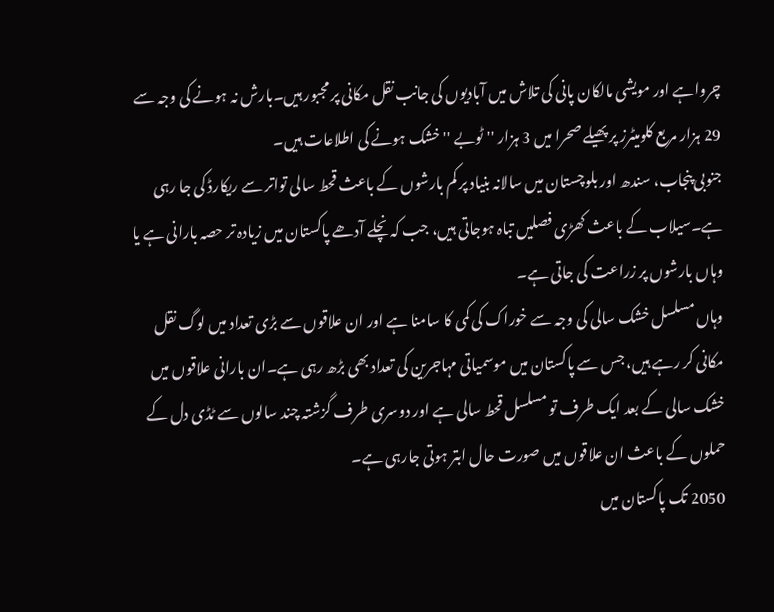چرواہے اور مویشی مالکان پانی کی تلاش میں آبادیوں کی جانب نقل مکانی پر مجبور ہیں۔بارش نہ ہونے کی وجہ سے 29 ہزار مربع کلومیٹرز پر پھیلے صحرا میں 3 ہزار ''ٹوبے ''خشک ہونے کی اطلاعات ہیں۔
جنوبی پنجاب، سندھ اور بلوچستان میں سالانہ بنیاد پر کم بارشوں کے باعث قحط سالی تواتر سے ریکارڈ کی جا رہی ہے۔سیلاب کے باعث کھڑی فصلیں تباہ ہوجاتی ہیں، جب کہ نچلے آدھے پاکستان میں زیادہ تر حصہ بارانی ہے یا وہاں بارشوں پر زراعت کی جاتی ہے۔
وہاں مسلسل خشک سالی کی وجہ سے خوراک کی کمی کا سامنا ہے اور ان علاقوں سے بڑی تعداد میں لوگ نقل مکانی کر رہے ہیں، جس سے پاکستان میں موسمیاتی مہاجرین کی تعداد بھی بڑھ رہی ہے۔ان بارانی علاقوں میں خشک سالی کے بعد ایک طرف تو مسلسل قحط سالی ہے اور دوسری طرف گزشتہ چند سالوں سے ٹڈی دل کے حملوں کے باعث ان علاقوں میں صورت حال ابتر ہوتی جارہی ہے۔
2050 تک پاکستان میں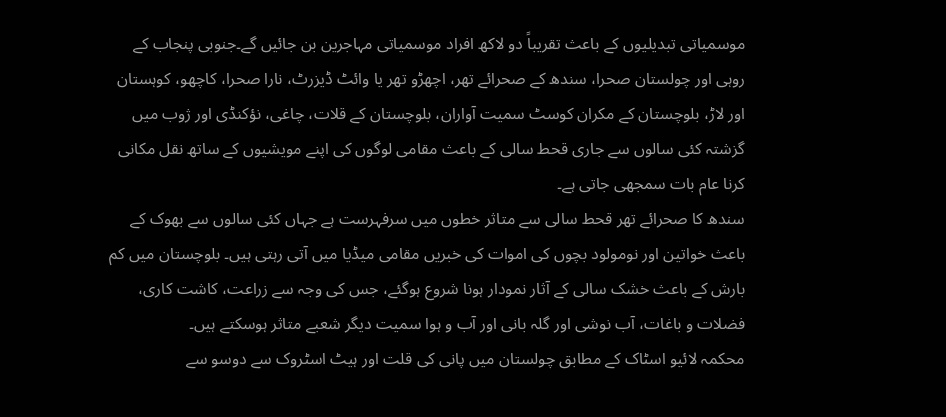موسمیاتی تبدیلیوں کے باعث تقریباً دو لاکھ افراد موسمیاتی مہاجرین بن جائیں گے۔جنوبی پنجاب کے روہی اور چولستان صحرا، سندھ کے صحرائے تھر، اچھڑو تھر یا وائٹ ڈیزرٹ، نارا صحرا، کاچھو، کوہستان اور لاڑ، بلوچستان کے مکران کوسٹ سمیت آواران، بلوچستان کے قلات، چاغی، نؤکنڈی اور ژوب میں گزشتہ کئی سالوں سے جاری قحط سالی کے باعث مقامی لوگوں کی اپنے مویشیوں کے ساتھ نقل مکانی کرنا عام بات سمجھی جاتی ہے۔
سندھ کا صحرائے تھر قحط سالی سے متاثر خطوں میں سرفہرست ہے جہاں کئی سالوں سے بھوک کے باعث خواتین اور نومولود بچوں کی اموات کی خبریں مقامی میڈیا میں آتی رہتی ہیں۔ بلوچستان میں کم بارش کے باعث خشک سالی کے آثار نمودار ہونا شروع ہوگئے، جس کی وجہ سے زراعت، کاشت کاری، فضلات و باغات، آب نوشی اور گلہ بانی اور آب و ہوا سمیت دیگر شعبے متاثر ہوسکتے ہیں۔
محکمہ لائیو اسٹاک کے مطابق چولستان میں پانی کی قلت اور ہیٹ اسٹروک سے دوسو سے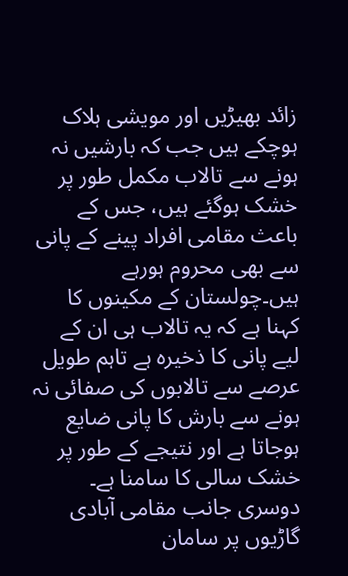زائد بھیڑیں اور مویشی ہلاک ہوچکے ہیں جب کہ بارشیں نہ ہونے سے تالاب مکمل طور پر خشک ہوگئے ہیں، جس کے باعث مقامی افراد پینے کے پانی سے بھی محروم ہورہے ہیں۔چولستان کے مکینوں کا کہنا ہے کہ یہ تالاب ہی ان کے لیے پانی کا ذخیرہ ہے تاہم طویل عرصے سے تالابوں کی صفائی نہ ہونے سے بارش کا پانی ضایع ہوجاتا ہے اور نتیجے کے طور پر خشک سالی کا سامنا ہے۔
دوسری جانب مقامی آبادی گاڑیوں پر سامان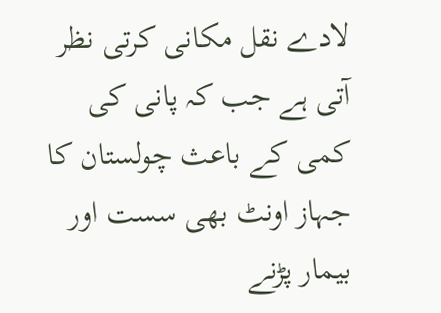لادے نقل مکانی کرتی نظر آتی ہے جب کہ پانی کی کمی کے باعث چولستان کا جہاز اونٹ بھی سست اور بیمار پڑنے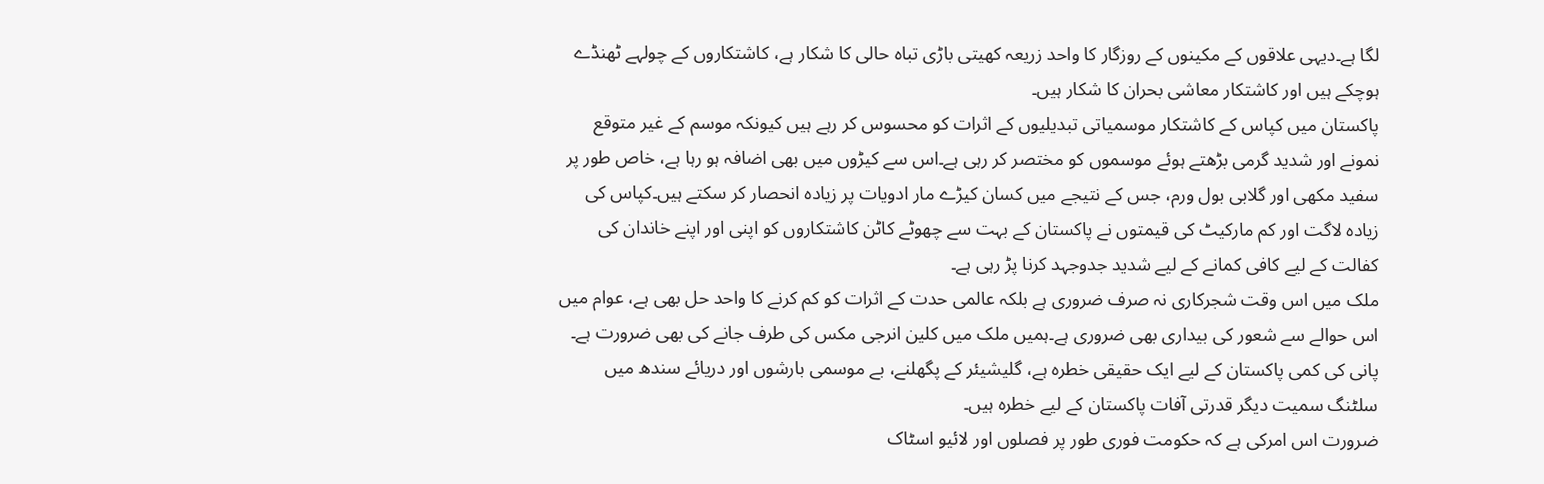لگا ہے۔دیہی علاقوں کے مکینوں کے روزگار کا واحد زریعہ کھیتی باڑی تباہ حالی کا شکار ہے، کاشتکاروں کے چولہے ٹھنڈے ہوچکے ہیں اور کاشتکار معاشی بحران کا شکار ہیں۔
پاکستان میں کپاس کے کاشتکار موسمیاتی تبدیلیوں کے اثرات کو محسوس کر رہے ہیں کیونکہ موسم کے غیر متوقع نمونے اور شدید گرمی بڑھتے ہوئے موسموں کو مختصر کر رہی ہے۔اس سے کیڑوں میں بھی اضافہ ہو رہا ہے، خاص طور پر سفید مکھی اور گلابی بول ورم، جس کے نتیجے میں کسان کیڑے مار ادویات پر زیادہ انحصار کر سکتے ہیں۔کپاس کی زیادہ لاگت اور کم مارکیٹ کی قیمتوں نے پاکستان کے بہت سے چھوٹے کاٹن کاشتکاروں کو اپنی اور اپنے خاندان کی کفالت کے لیے کافی کمانے کے لیے شدید جدوجہد کرنا پڑ رہی ہے۔
ملک میں اس وقت شجرکاری نہ صرف ضروری ہے بلکہ عالمی حدت کے اثرات کو کم کرنے کا واحد حل بھی ہے، عوام میں اس حوالے سے شعور کی بیداری بھی ضروری ہے۔ہمیں ملک میں کلین انرجی مکس کی طرف جانے کی بھی ضرورت ہے۔ پانی کی کمی پاکستان کے لیے ایک حقیقی خطرہ ہے، گلیشیئر کے پگھلنے، بے موسمی بارشوں اور دریائے سندھ میں سلٹنگ سمیت دیگر قدرتی آفات پاکستان کے لیے خطرہ ہیں۔
ضرورت اس امرکی ہے کہ حکومت فوری طور پر فصلوں اور لائیو اسٹاک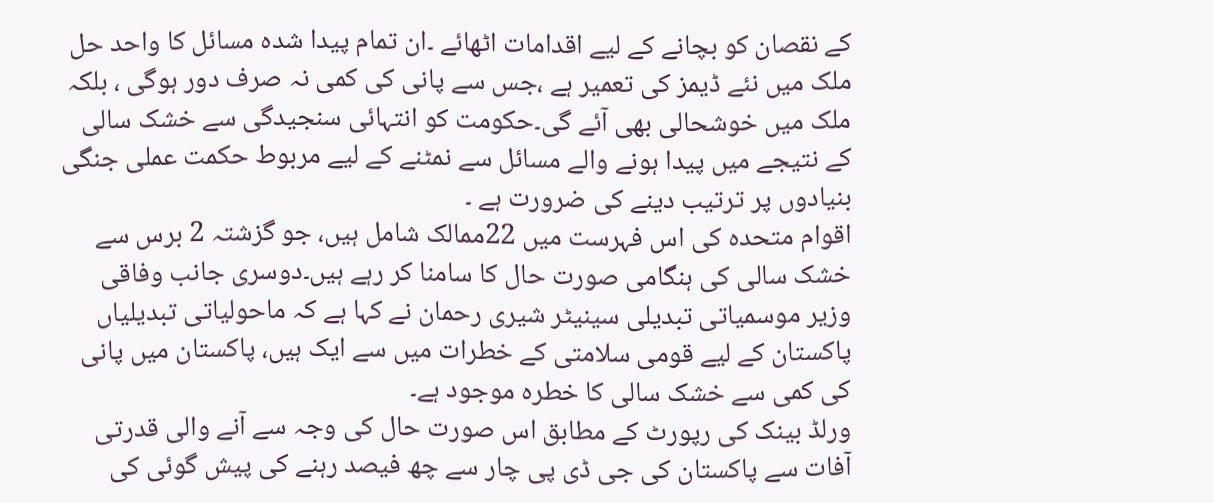کے نقصان کو بچانے کے لیے اقدامات اٹھائے ۔ان تمام پیدا شدہ مسائل کا واحد حل ملک میں نئے ڈیمز کی تعمیر ہے ،جس سے پانی کی کمی نہ صرف دور ہوگی ، بلکہ ملک میں خوشحالی بھی آئے گی۔حکومت کو انتہائی سنجیدگی سے خشک سالی کے نتیجے میں پیدا ہونے والے مسائل سے نمٹنے کے لیے مربوط حکمت عملی جنگی بنیادوں پر ترتیب دینے کی ضرورت ہے ۔
اقوام متحدہ کی اس فہرست میں 22ممالک شامل ہیں، جو گزشتہ 2 برس سے خشک سالی کی ہنگامی صورت حال کا سامنا کر رہے ہیں۔دوسری جانب وفاقی وزیر موسمیاتی تبدیلی سینیٹر شیری رحمان نے کہا ہے کہ ماحولیاتی تبدیلیاں پاکستان کے لیے قومی سلامتی کے خطرات میں سے ایک ہیں، پاکستان میں پانی کی کمی سے خشک سالی کا خطرہ موجود ہے۔
ورلڈ بینک کی رپورٹ کے مطابق اس صورت حال کی وجہ سے آنے والی قدرتی آفات سے پاکستان کی جی ڈی پی چار سے چھ فیصد رہنے کی پیش گوئی کی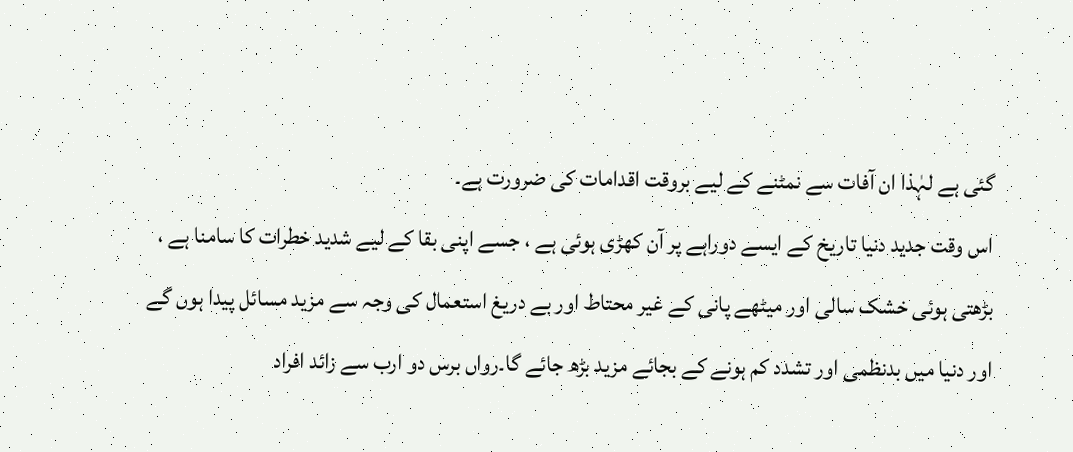گئی ہے لہٰذا ان آفات سے نمٹنے کے لیے بروقت اقدامات کی ضرورت ہے۔
اس وقت جدید دنیا تاریخ کے ایسے دوراہے پر آن کھڑی ہوئی ہے ، جسے اپنی بقا کے لیے شدید خطرات کا سامنا ہے ، بڑھتی ہوئی خشک سالی اور میٹھے پانی کے غیر محتاط اور بے دریغ استعمال کی وجہ سے مزید مسائل پیدا ہوں گے اور دنیا میں بدنظمی اور تشدد کم ہونے کے بجائے مزید بڑھ جائے گا۔رواں برس دو ارب سے زائد افراد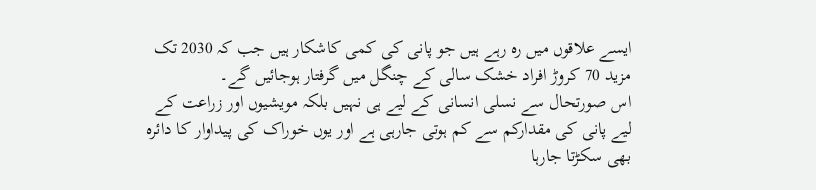ایسے علاقوں میں رہ رہے ہیں جو پانی کی کمی کاشکار ہیں جب کہ 2030 تک مزید 70 کروڑ افراد خشک سالی کے چنگل میں گرفتار ہوجائیں گے۔
اس صورتحال سے نسلی انسانی کے لیے ہی نہیں بلکہ مویشیوں اور زراعت کے لیے پانی کی مقدارکم سے کم ہوتی جارہی ہے اور یوں خوراک کی پیداوار کا دائرہ بھی سکڑتا جارہا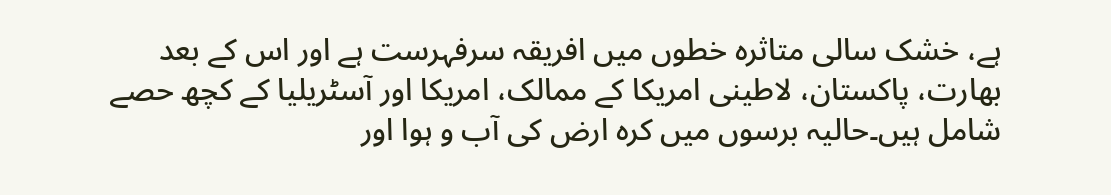ہے، خشک سالی متاثرہ خطوں میں افریقہ سرفہرست ہے اور اس کے بعد بھارت، پاکستان، لاطینی امریکا کے ممالک، امریکا اور آسٹریلیا کے کچھ حصے شامل ہیں۔حالیہ برسوں میں کرہ ارض کی آب و ہوا اور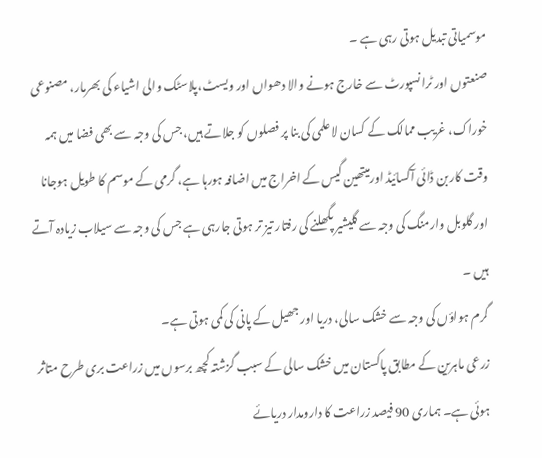موسمیاتی تبدیل ہوتی رہی ہے ۔
صنعتوں اور ٹرانسپورٹ سے خارج ہونے والا دھواں اور ویسٹ،پلاسٹک والی اشیاء کی بھرمار، مصنوعی خوراک، غریب ممالک کے کسان لاعلمی کی بنا پر فصلوں کو جلاتے ہیں، جس کی وجہ سے بھی فضا میں ہمہ وقت کاربن ڈائی آکسائیڈ اورمیتھین گیس کے اخراج میں اضافہ ہورہا ہے، گرمی کے موسم کا طویل ہوجانا اور گلوبل وارمنگ کی وجہ سے گلیشیر پگھلنے کی رفتار تیز تر ہوتی جارہی ہے جس کی وجہ سے سیلاب زیادہ آتے ہیں ۔
گرم ہواؤں کی وجہ سے خشک سالی، دریا اور جھیل کے پانی کی کمی ہوتی ہے۔
زرعی ماہرین کے مطابق پاکستان میں خشک سالی کے سبب گزشتہ کچھ برسوں میں زراعت بری طرح متاثر ہوئی ہے۔ ہماری 90 فیصد زراعت کا دارومدار دریائے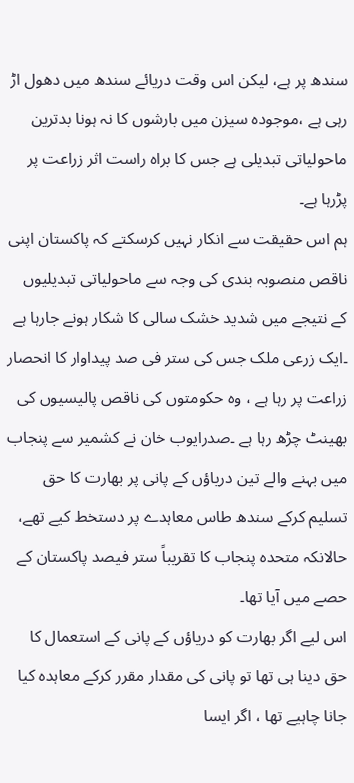سندھ پر ہے، لیکن اس وقت دریائے سندھ میں دھول اڑ رہی ہے ،موجودہ سیزن میں بارشوں کا نہ ہونا بدترین ماحولیاتی تبدیلی ہے جس کا براہ راست اثر زراعت پر پڑرہا ہے۔
ہم اس حقیقت سے انکار نہیں کرسکتے کہ پاکستان اپنی ناقص منصوبہ بندی کی وجہ سے ماحولیاتی تبدیلیوں کے نتیجے میں شدید خشک سالی کا شکار ہونے جارہا ہے ۔ایک زرعی ملک جس کی ستر فی صد پیداوار کا انحصار زراعت پر رہا ہے ، وہ حکومتوں کی ناقص پالیسیوں کی بھینٹ چڑھ رہا ہے ۔صدرایوب خان نے کشمیر سے پنجاب میں بہنے والے تین دریاؤں کے پانی پر بھارت کا حق تسلیم کرکے سندھ طاس معاہدے پر دستخط کیے تھے، حالانکہ متحدہ پنجاب کا تقریباً ستر فیصد پاکستان کے حصے میں آیا تھا۔
اس لیے اگر بھارت کو دریاؤں کے پانی کے استعمال کا حق دینا ہی تھا تو پانی کی مقدار مقرر کرکے معاہدہ کیا جانا چاہیے تھا ، اگر ایسا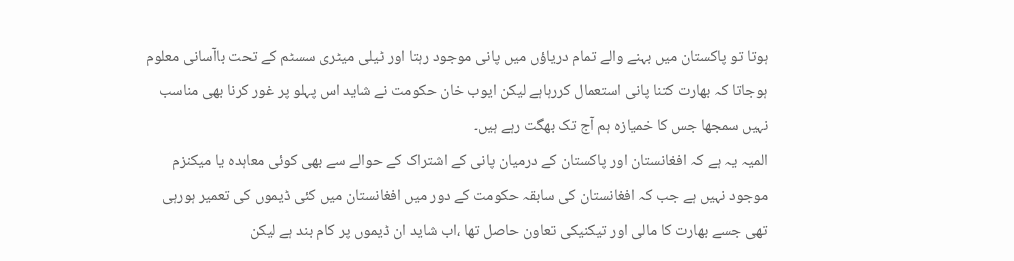ہوتا تو پاکستان میں بہنے والے تمام دریاؤں میں پانی موجود رہتا اور ٹیلی میٹری سسٹم کے تحت باآسانی معلوم ہوجاتا کہ بھارت کتنا پانی استعمال کررہاہے لیکن ایوب خان حکومت نے شاید اس پہلو پر غور کرنا بھی مناسب نہیں سمجھا جس کا خمیازہ ہم آج تک بھگت رہے ہیں۔
المیہ یہ ہے کہ افغانستان اور پاکستان کے درمیان پانی کے اشتراک کے حوالے سے بھی کوئی معاہدہ یا میکنزم موجود نہیں ہے جب کہ افغانستان کی سابقہ حکومت کے دور میں افغانستان میں کئی ڈیموں کی تعمیر ہورہی تھی جسے بھارت کا مالی اور تیکنیکی تعاون حاصل تھا ،اب شاید ان ڈیموں پر کام بند ہے لیکن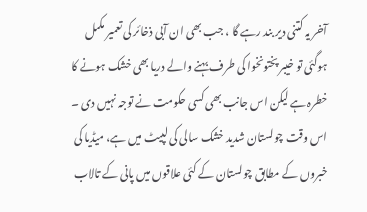آخر یہ کتنی دیر بند رہے گا ، جب بھی ان آبی ذخائر کی تعمیر مکمل ہوگئی تو خیبر پختونخوا کی طرف بہنے والے دریا بھی خشک ہونے کا خطرہ ہے لیکن اس جانب بھی کسی حکومت نے توجہ نہیں دی ۔
اس وقت چولستان شدید خشک سالی کی لپیٹ میں ہے، میڈیا کی خبروں کے مطابق چولستان کے کئی علاقوں میں پانی کے تالاب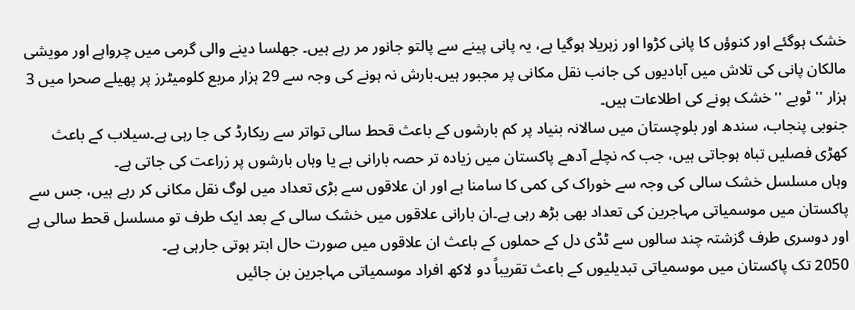خشک ہوگئے اور کنوؤں کا پانی کڑوا اور زہریلا ہوگیا ہے، یہ پانی پینے سے پالتو جانور مر رہے ہیں۔ جھلسا دینے والی گرمی میں چرواہے اور مویشی مالکان پانی کی تلاش میں آبادیوں کی جانب نقل مکانی پر مجبور ہیں۔بارش نہ ہونے کی وجہ سے 29 ہزار مربع کلومیٹرز پر پھیلے صحرا میں 3 ہزار ''ٹوبے ''خشک ہونے کی اطلاعات ہیں۔
جنوبی پنجاب، سندھ اور بلوچستان میں سالانہ بنیاد پر کم بارشوں کے باعث قحط سالی تواتر سے ریکارڈ کی جا رہی ہے۔سیلاب کے باعث کھڑی فصلیں تباہ ہوجاتی ہیں، جب کہ نچلے آدھے پاکستان میں زیادہ تر حصہ بارانی ہے یا وہاں بارشوں پر زراعت کی جاتی ہے۔
وہاں مسلسل خشک سالی کی وجہ سے خوراک کی کمی کا سامنا ہے اور ان علاقوں سے بڑی تعداد میں لوگ نقل مکانی کر رہے ہیں، جس سے پاکستان میں موسمیاتی مہاجرین کی تعداد بھی بڑھ رہی ہے۔ان بارانی علاقوں میں خشک سالی کے بعد ایک طرف تو مسلسل قحط سالی ہے اور دوسری طرف گزشتہ چند سالوں سے ٹڈی دل کے حملوں کے باعث ان علاقوں میں صورت حال ابتر ہوتی جارہی ہے۔
2050 تک پاکستان میں موسمیاتی تبدیلیوں کے باعث تقریباً دو لاکھ افراد موسمیاتی مہاجرین بن جائیں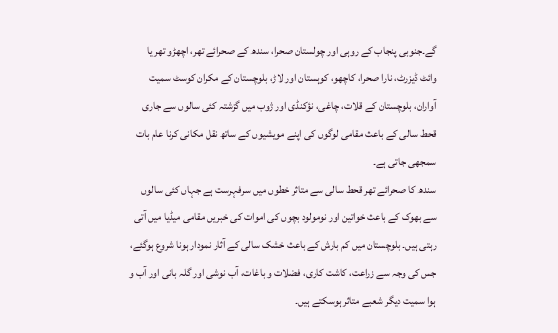گے۔جنوبی پنجاب کے روہی اور چولستان صحرا، سندھ کے صحرائے تھر، اچھڑو تھر یا وائٹ ڈیزرٹ، نارا صحرا، کاچھو، کوہستان اور لاڑ، بلوچستان کے مکران کوسٹ سمیت آواران، بلوچستان کے قلات، چاغی، نؤکنڈی اور ژوب میں گزشتہ کئی سالوں سے جاری قحط سالی کے باعث مقامی لوگوں کی اپنے مویشیوں کے ساتھ نقل مکانی کرنا عام بات سمجھی جاتی ہے۔
سندھ کا صحرائے تھر قحط سالی سے متاثر خطوں میں سرفہرست ہے جہاں کئی سالوں سے بھوک کے باعث خواتین اور نومولود بچوں کی اموات کی خبریں مقامی میڈیا میں آتی رہتی ہیں۔ بلوچستان میں کم بارش کے باعث خشک سالی کے آثار نمودار ہونا شروع ہوگئے، جس کی وجہ سے زراعت، کاشت کاری، فضلات و باغات، آب نوشی اور گلہ بانی اور آب و ہوا سمیت دیگر شعبے متاثر ہوسکتے ہیں۔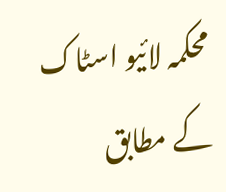محکمہ لائیو اسٹاک کے مطابق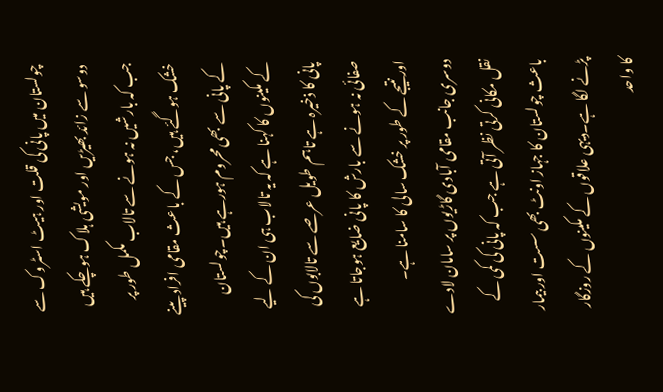چولستان میں پانی کی قلت اور ہیٹ اسٹروک سے دوسو سے زائد بھیڑیں اور مویشی ہلاک ہوچکے ہیں جب کہ بارشیں نہ ہونے سے تالاب مکمل طور پر خشک ہوگئے ہیں، جس کے باعث مقامی افراد پینے کے پانی سے بھی محروم ہورہے ہیں۔چولستان کے مکینوں کا کہنا ہے کہ یہ تالاب ہی ان کے لیے پانی کا ذخیرہ ہے تاہم طویل عرصے سے تالابوں کی صفائی نہ ہونے سے بارش کا پانی ضایع ہوجاتا ہے اور نتیجے کے طور پر خشک سالی کا سامنا ہے۔
دوسری جانب مقامی آبادی گاڑیوں پر سامان لادے نقل مکانی کرتی نظر آتی ہے جب کہ پانی کی کمی کے باعث چولستان کا جہاز اونٹ بھی سست اور بیمار پڑنے لگا ہے۔دیہی علاقوں کے مکینوں کے روزگار کا واحد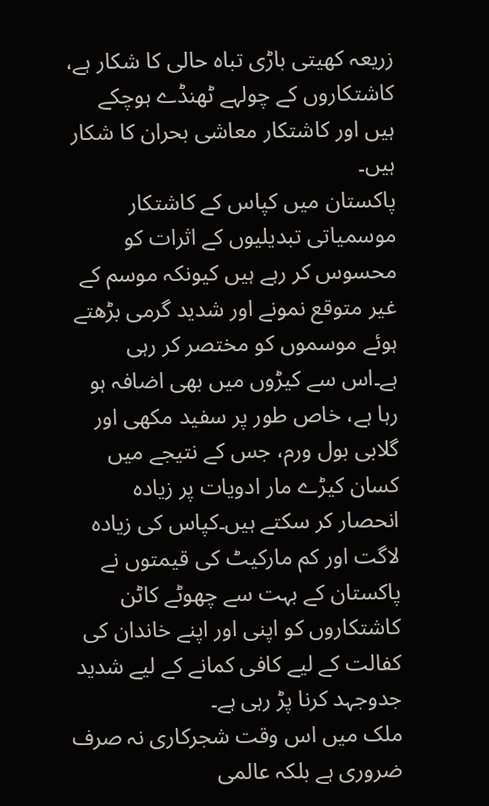زریعہ کھیتی باڑی تباہ حالی کا شکار ہے، کاشتکاروں کے چولہے ٹھنڈے ہوچکے ہیں اور کاشتکار معاشی بحران کا شکار ہیں۔
پاکستان میں کپاس کے کاشتکار موسمیاتی تبدیلیوں کے اثرات کو محسوس کر رہے ہیں کیونکہ موسم کے غیر متوقع نمونے اور شدید گرمی بڑھتے ہوئے موسموں کو مختصر کر رہی ہے۔اس سے کیڑوں میں بھی اضافہ ہو رہا ہے، خاص طور پر سفید مکھی اور گلابی بول ورم، جس کے نتیجے میں کسان کیڑے مار ادویات پر زیادہ انحصار کر سکتے ہیں۔کپاس کی زیادہ لاگت اور کم مارکیٹ کی قیمتوں نے پاکستان کے بہت سے چھوٹے کاٹن کاشتکاروں کو اپنی اور اپنے خاندان کی کفالت کے لیے کافی کمانے کے لیے شدید جدوجہد کرنا پڑ رہی ہے۔
ملک میں اس وقت شجرکاری نہ صرف ضروری ہے بلکہ عالمی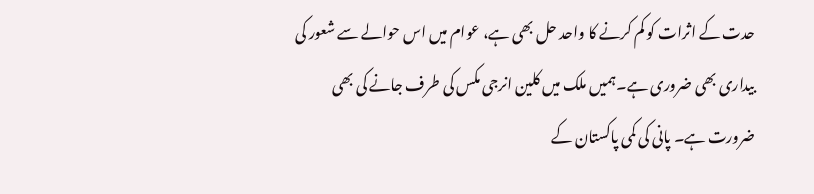حدت کے اثرات کو کم کرنے کا واحد حل بھی ہے، عوام میں اس حوالے سے شعور کی بیداری بھی ضروری ہے۔ہمیں ملک میں کلین انرجی مکس کی طرف جانے کی بھی ضرورت ہے۔ پانی کی کمی پاکستان کے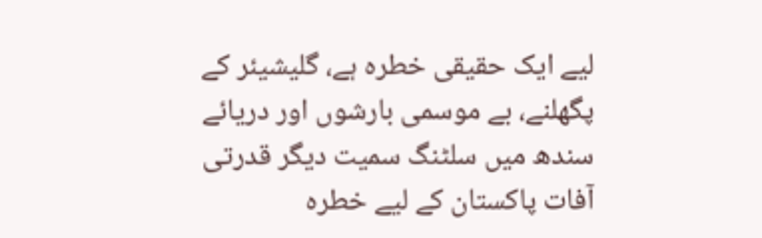لیے ایک حقیقی خطرہ ہے، گلیشیئر کے پگھلنے، بے موسمی بارشوں اور دریائے سندھ میں سلٹنگ سمیت دیگر قدرتی آفات پاکستان کے لیے خطرہ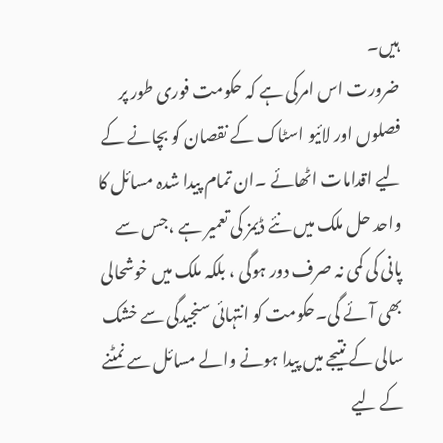ہیں۔
ضرورت اس امرکی ہے کہ حکومت فوری طور پر فصلوں اور لائیو اسٹاک کے نقصان کو بچانے کے لیے اقدامات اٹھائے ۔ان تمام پیدا شدہ مسائل کا واحد حل ملک میں نئے ڈیمز کی تعمیر ہے ،جس سے پانی کی کمی نہ صرف دور ہوگی ، بلکہ ملک میں خوشحالی بھی آئے گی۔حکومت کو انتہائی سنجیدگی سے خشک سالی کے نتیجے میں پیدا ہونے والے مسائل سے نمٹنے کے لیے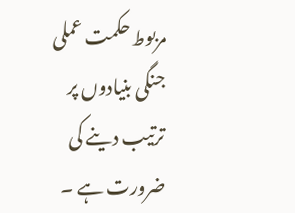مربوط حکمت عملی جنگی بنیادوں پر ترتیب دینے کی ضرورت ہے ۔